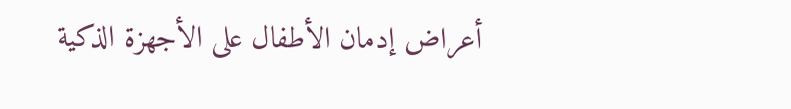أعراض إدمان الأطفال على الأجهزة الذكية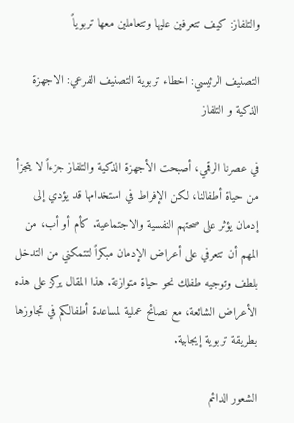والتلفاز: كيف تتعرفين عليها وتتعاملين معها تربوياً

التصنيف الرئيسي: اخطاء تربوية التصنيف الفرعي: الاجهزة الذكية و التلفاز

في عصرنا الرقمي، أصبحت الأجهزة الذكية والتلفاز جزءاً لا يتجزأ من حياة أطفالنا، لكن الإفراط في استخدامها قد يؤدي إلى إدمان يؤثر على صحتهم النفسية والاجتماعية. كأم أو أب، من المهم أن تتعرفي على أعراض الإدمان مبكراً لتتمكني من التدخل بلطف وتوجيه طفلك نحو حياة متوازنة. هذا المقال يركز على هذه الأعراض الشائعة، مع نصائح عملية لمساعدة أطفالكم في تجاوزها بطريقة تربوية إيجابية.

الشعور الدائم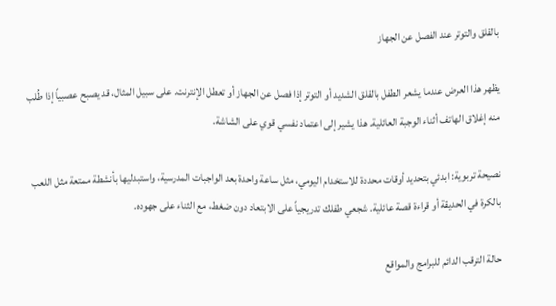بالقلق والتوتر عند الفصل عن الجهاز

يظهر هذا العرض عندما يشعر الطفل بالقلق الشديد أو التوتر إذا فصل عن الجهاز أو تعطل الإنترنت. على سبيل المثال، قد يصبح عصبياً إذا طُلب منه إغلاق الهاتف أثناء الوجبة العائلية. هذا يشير إلى اعتماد نفسي قوي على الشاشة.

نصيحة تربوية: ابدئي بتحديد أوقات محددة للاستخدام اليومي، مثل ساعة واحدة بعد الواجبات المدرسية، واستبدليها بأنشطة ممتعة مثل اللعب بالكرة في الحديقة أو قراءة قصة عائلية. شجعي طفلك تدريجياً على الابتعاد دون ضغط، مع الثناء على جهوده.

حالة الترقب الدائم للبرامج والمواقع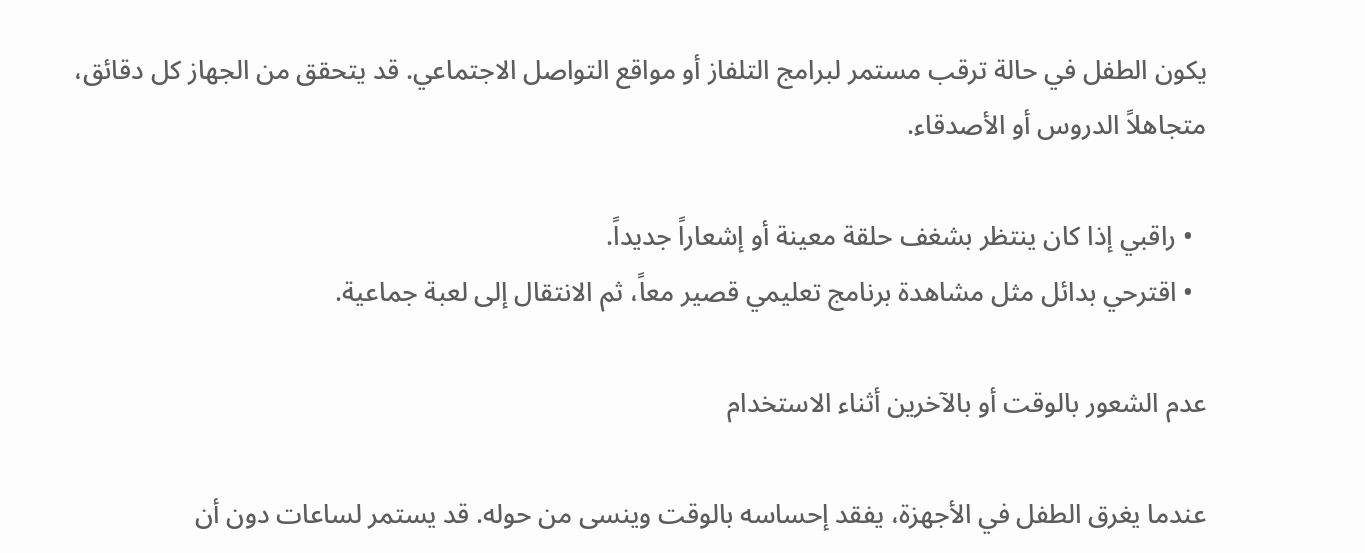يكون الطفل في حالة ترقب مستمر لبرامج التلفاز أو مواقع التواصل الاجتماعي. قد يتحقق من الجهاز كل دقائق، متجاهلاً الدروس أو الأصدقاء.

  • راقبي إذا كان ينتظر بشغف حلقة معينة أو إشعاراً جديداً.
  • اقترحي بدائل مثل مشاهدة برنامج تعليمي قصير معاً، ثم الانتقال إلى لعبة جماعية.

عدم الشعور بالوقت أو بالآخرين أثناء الاستخدام

عندما يغرق الطفل في الأجهزة، يفقد إحساسه بالوقت وينسى من حوله. قد يستمر لساعات دون أن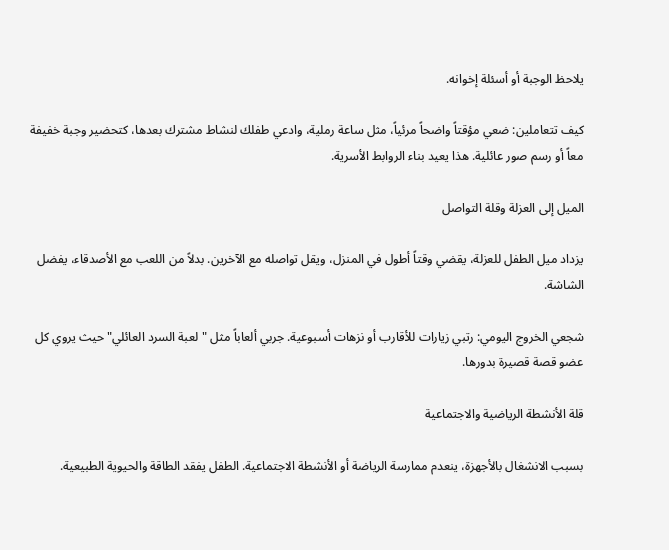يلاحظ الوجبة أو أسئلة إخوانه.

كيف تتعاملين: ضعي مؤقتاً واضحاً مرئياً، مثل ساعة رملية، وادعي طفلك لنشاط مشترك بعدها، كتحضير وجبة خفيفة معاً أو رسم صور عائلية. هذا يعيد بناء الروابط الأسرية.

الميل إلى العزلة وقلة التواصل

يزداد ميل الطفل للعزلة، يقضي وقتاً أطول في المنزل، ويقل تواصله مع الآخرين. بدلاً من اللعب مع الأصدقاء، يفضل الشاشة.

شجعي الخروج اليومي: رتبي زيارات للأقارب أو نزهات أسبوعية. جربي ألعاباً مثل "لعبة السرد العائلي" حيث يروي كل عضو قصة قصيرة بدورها.

قلة الأنشطة الرياضية والاجتماعية

بسبب الانشغال بالأجهزة، ينعدم ممارسة الرياضة أو الأنشطة الاجتماعية. الطفل يفقد الطاقة والحيوية الطبيعية.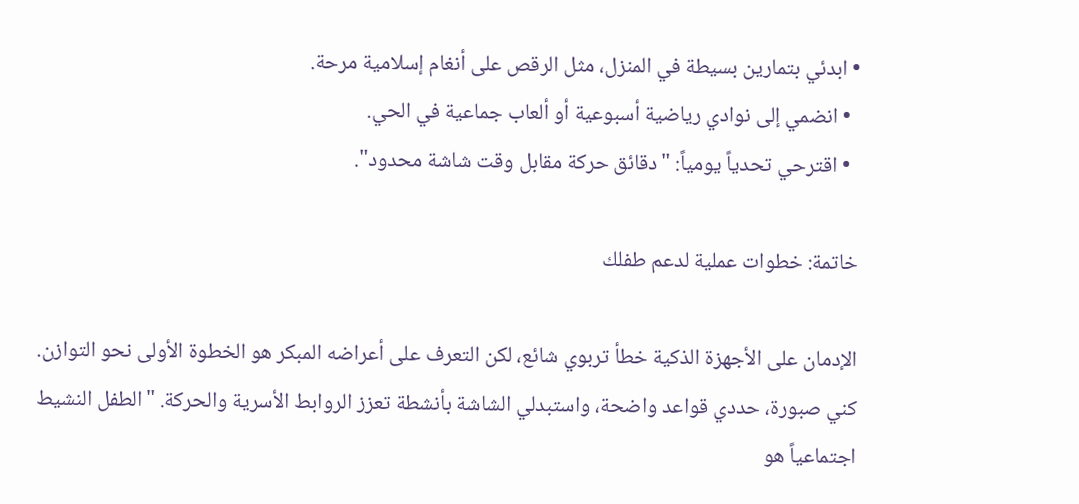• ابدئي بتمارين بسيطة في المنزل، مثل الرقص على أنغام إسلامية مرحة.
  • انضمي إلى نوادي رياضية أسبوعية أو ألعاب جماعية في الحي.
  • اقترحي تحدياً يومياً: "دقائق حركة مقابل وقت شاشة محدود".

خاتمة: خطوات عملية لدعم طفلك

الإدمان على الأجهزة الذكية خطأ تربوي شائع، لكن التعرف على أعراضه المبكر هو الخطوة الأولى نحو التوازن. كني صبورة، حددي قواعد واضحة، واستبدلي الشاشة بأنشطة تعزز الروابط الأسرية والحركة. "الطفل النشيط اجتماعياً هو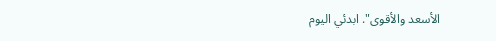الأسعد والأقوى". ابدئي اليوم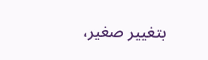بتغيير صغير،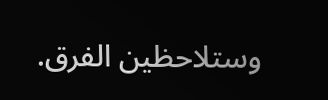وستلاحظين الفرق.